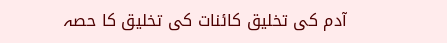آدم کی تخلیق کائنات کی تخلیق کا حصہ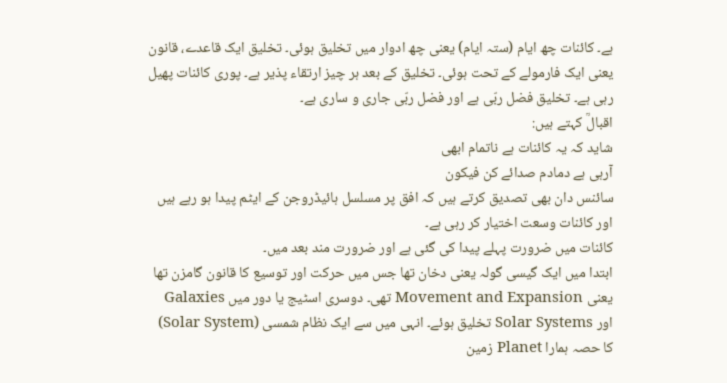ہے۔ کائنات چھ ایام (ستہ ایام) یعنی چھ ادوار میں تخلیق ہوئی۔ تخلیق ایک قاعدے، قانون یعنی ایک فارمولے کے تحت ہوئی۔ تخلیق کے بعد ہر چیز ارتقاء پذیر ہے۔ پوری کائنات پھیل رہی ہے۔ تخلیق فضل ربّی ہے اور فضل ربّی جاری و ساری ہے۔
اقبالؒ کہتے ہیں:
شاید کہ یہ کائنات ہے ناتمام ابھی
آرہی ہے دمادم صدائے کن فیکون
سائنس دان بھی تصدیق کرتے ہیں کہ افق پر مسلسل ہائیڈروجن کے ایٹم پیدا ہو رہے ہیں اور کائنات وسعت اختیار کر رہی ہے۔
کائنات میں ضرورت پہلے پیدا کی گئی ہے اور ضرورت مند بعد میں۔
ابتدا میں ایک گیسی گولہ یعنی دخان تھا جس میں حرکت اور توسیع کا قانون گامزن تھا یعنی Movement and Expansion تھی۔ دوسری اسٹیج یا دور میں Galaxies اور Solar Systems تخلیق ہوئے۔ انہی میں سے ایک نظام شمسی (Solar System) کا حصہ ہمارا Planet زمین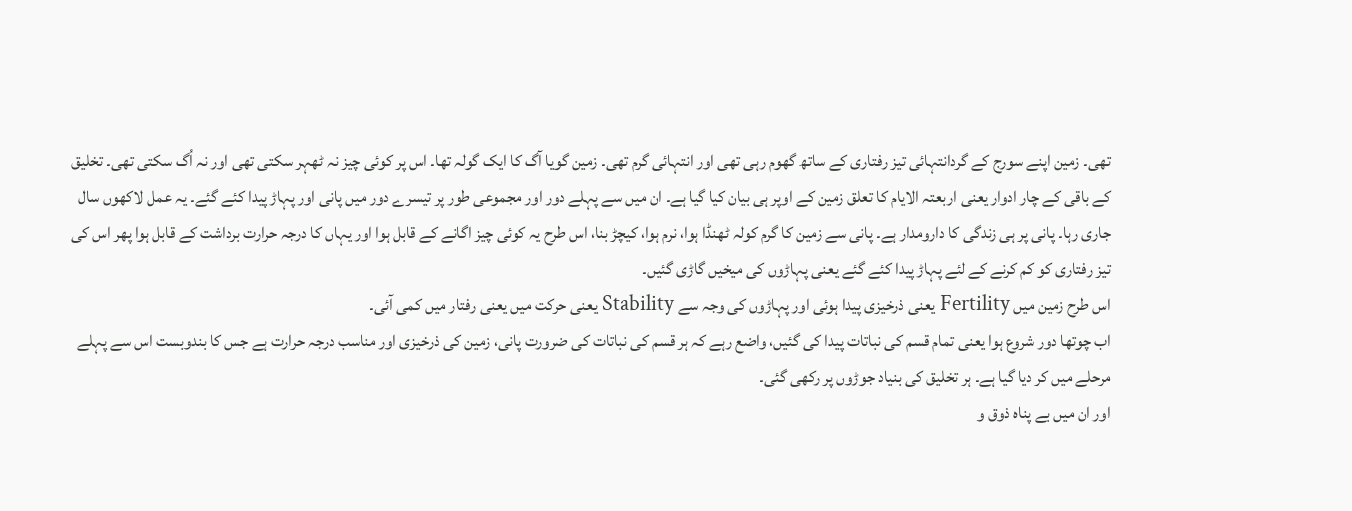تھی۔ زمین اپنے سورج کے گردانتہائی تیز رفتاری کے ساتھ گھوم رہی تھی اور انتہائی گرم تھی۔ زمین گویا آگ کا ایک گولہ تھا۔ اس پر کوئی چیز نہ ٹھہر سکتی تھی اور نہ اُگ سکتی تھی۔ تخلیق کے باقی کے چار ادوار یعنی اربعتہ الایام کا تعلق زمین کے اوپر ہی بیان کیا گیا ہے۔ ان میں سے پہلے دور اور مجموعی طور پر تیسرے دور میں پانی اور پہاڑ پیدا کئے گئے۔ یہ عمل لاکھوں سال جاری رہا۔ پانی پر ہی زندگی کا دارومدار ہے۔ پانی سے زمین کا گرم کولہ ٹھنڈا ہوا، نرم ہوا، کیچڑ بنا، اس طرح یہ کوئی چیز اگانے کے قابل ہوا اور یہاں کا درجہ حرارت برداشت کے قابل ہوا پھر اس کی تیز رفتاری کو کم کرنے کے لئے پہاڑ پیدا کئے گئے یعنی پہاڑوں کی میخیں گاڑی گئیں۔
اس طرح زمین میں Fertility یعنی ذرخیزی پیدا ہوئی اور پہاڑوں کی وجہ سے Stability یعنی حرکت میں یعنی رفتار میں کمی آئی۔
اب چوتھا دور شروع ہوا یعنی تمام قسم کی نباتات پیدا کی گئیں، واضع رہے کہ ہر قسم کی نباتات کی ضرورت پانی، زمین کی ذرخیزی اور مناسب درجہ حرارت ہے جس کا بندوبست اس سے پہلے مرحلے میں کر دیا گیا ہے۔ ہر تخلیق کی بنیاد جوڑوں پر رکھی گئی۔
اور ان میں بے پناہ ذوق و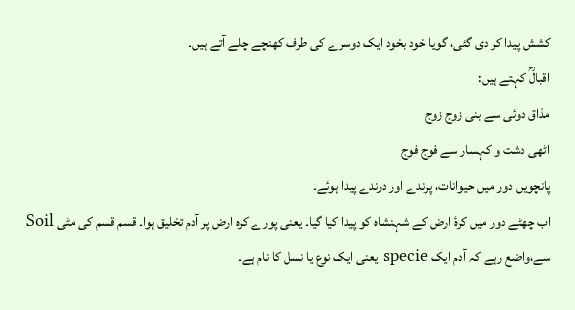کشش پیدا کر دی گئی، گویا خود بخود ایک دوسرے کی طرف کھنچے چلے آتے ہیں۔
اقبالؒ کہتے ہیں:
مذاق دوئی سے بنی زوج زوج
اٹھی دشت و کہسار سے فوج فوج
پانچویں دور میں حیوانات، پرندے اور درندے پیدا ہوئے۔
اب چھٹے دور میں کرۂ ارض کے شہنشاہ کو پیدا کیا گیا۔ یعنی پورے کرہ ارض پر آدم تخلیق ہوا۔ قسم قسم کی مٹی Soil سے،واضع رہے کہ آدم ایک specie یعنی ایک نوع یا نسل کا نام ہے۔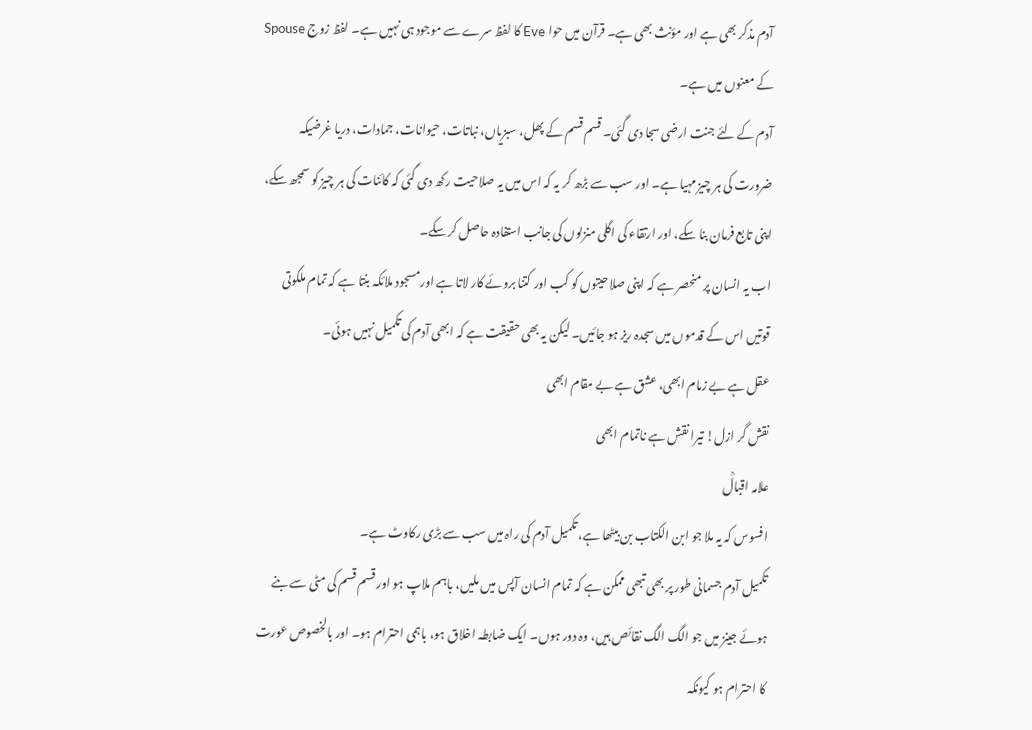آدم مذکر بھی ہے اور مؤنث بھی ہے۔ قرآن میں حوا Eve کا لفظ سرے سے موجود ہی نہیں ہے۔ لفظ زوج Spouse کے معنوں میں ہے۔
آدم کے لئے جنت ارضی سجا دی گئی۔ قسم قسم کے پھل، سبزیاں، نباتات، حیوانات، جمادات، دریا غرضیکہ ضرورت کی ہر چیز مہیا ہے۔ اور سب سے بڑھ کر یہ کہ اس میں یہ صلاحیت رکھ دی گئی کہ کائنات کی ہر چیز کو سمجھ سکے، اپنی تابع فرمان بنا سکے، اور ارتقاء کی اگلی منزلوں کی جانب استفادہ حاصل کر سکے۔
اب یہ انسان پر منحصر ہے کہ اپنی صلاحیتوں کو کب اور کتنا بروئے کار لاتا ہے اورمسجود ملائکہ بنتا ہے کہ تمام ملکوتی قوتیں اس کے قدموں میں سجدہ ریز ہو جائیں۔ لیکن یہ بھی حقیقت ہے کہ ابھی آدم کی تکمیل نہیں ہوئی۔
عقل ہے بے زمام ابھی، عشق ہے بے مقام ابھی
نقش گر ازل! تیرا نقش ہے ناتمام ابھی
علامہ اقبالؒ
افسوس کہ یہ ملا جو ابن الکتاب بن بیٹھا ہے، تکمیل آدم کی راہ میں سب سے بڑی رکاوٹ ہے۔
تکمیل آدم جسمانی طور پر بھی تبھی ممکن ہے کہ تمام انسان آپس میں ملیں، باہم ملاپ ہو اور قسم قسم کی مٹی سے بنے ہوئے جینز میں جو الگ الگ نقائص ہیں، وہ دور ہوں۔ ایک ضابطہ اخلاق ہو، باہمی احترام ہو۔ اور بالخصوص عورت کا احترام ہو کیونکہ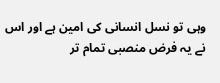وہی تو نسل انسانی کی امین ہے اور اس نے یہ فرض منصبی تمام تر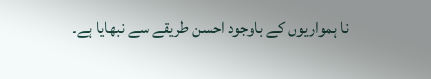نا ہمواریوں کے باوجود احسن طریقے سے نبھایا ہے۔